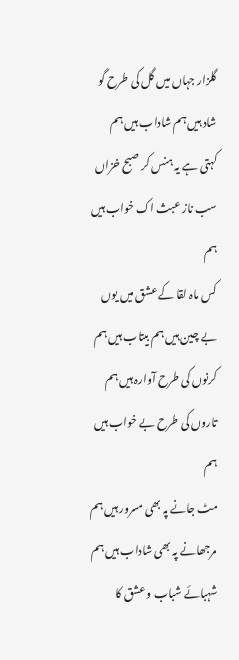گلزار جہاں میں گل کی طرح گو شاد ہیں ہم شاداب ہیں ہم
کہتی ہے یہ ہنس کر صبح خزاں سب ناز عبث اک خواب ہیں ہم
کس ماہ لقا کے عشق میں یوں بے چین ہیں ہم بیتاب ہیں ہم
کرنوں کی طرح آوارہ ہیں ہم تاروں کی طرح بے خواب ہیں ہم
مٹ جانے پہ بھی مسرور ہیں ہم مرجھانے پہ بھی شاداب ہیں ہم
شہبائے شباب و عشق کا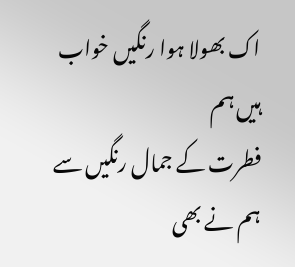اک بھولا ہوا رنگیں خواب ہیں ہم
فطرت کے جمال رنگیں سے ہم نے بھی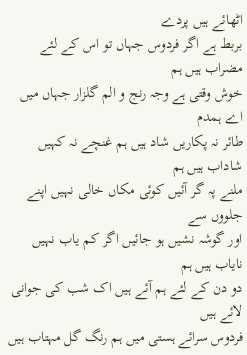اٹھائے ہیں پردے
بربط ہے اگر فردوس جہاں تو اس کے لئے مضراب ہیں ہم
خوش وقتی ہے وجہ رنج و الم گلزار جہاں میں اے ہمدم
طائر نہ پکاریں شاد ہیں ہم غنچے نہ کہیں شاداب ہیں ہم
ملنے پہ گر آئیں کوئی مکاں خالی نہیں اپنے جلووں سے
اور گوشہ نشیں ہو جائیں اگر کم یاب نہیں نایاب ہیں ہم
دو دن کے لئے ہم آئے ہیں اک شب کی جوانی لائے ہیں
فردوس سرائے ہستی میں ہم رنگ گل مہتاب ہیں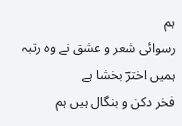ہم
رسوائی شعر و عشق نے وہ رتبہ ہمیں اخترؔ بخشا ہے
فخر دکن و بنگال ہیں ہم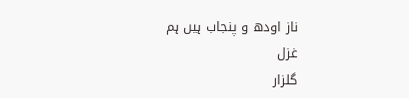ناز اودھ و پنجاب ہیں ہم
غزل
گلزار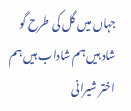جہاں میں گل کی طرح گو شاد ہیں ہم شاداب ہیں ہم
اختر شیرانی